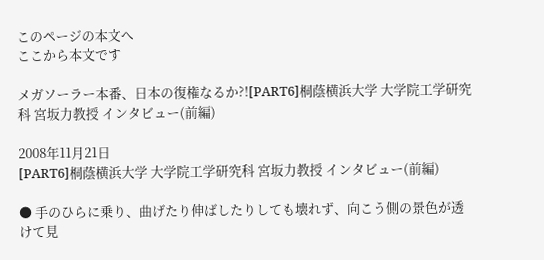このページの本文へ
ここから本文です

メガソーラー本番、日本の復権なるか?![PART6]桐蔭横浜大学 大学院工学研究科 宮坂力教授 インタビュー(前編)

2008年11月21日
[PART6]桐蔭横浜大学 大学院工学研究科 宮坂力教授 インタビュー(前編)

● 手のひらに乗り、曲げたり伸ばしたりしても壊れず、向こう側の景色が透けて見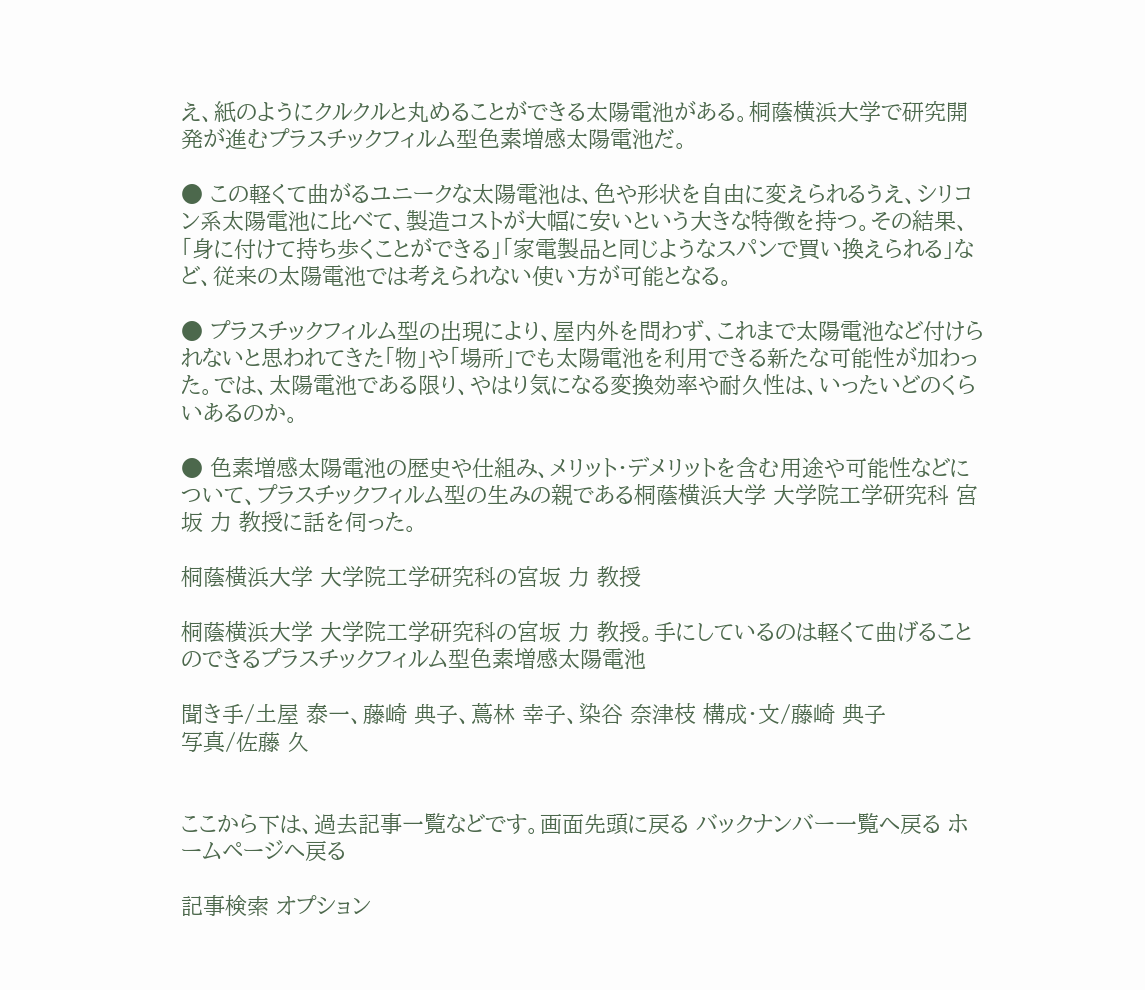え、紙のようにクルクルと丸めることができる太陽電池がある。桐蔭横浜大学で研究開発が進むプラスチックフィルム型色素増感太陽電池だ。

● この軽くて曲がるユニークな太陽電池は、色や形状を自由に変えられるうえ、シリコン系太陽電池に比べて、製造コストが大幅に安いという大きな特徴を持つ。その結果、「身に付けて持ち歩くことができる」「家電製品と同じようなスパンで買い換えられる」など、従来の太陽電池では考えられない使い方が可能となる。

● プラスチックフィルム型の出現により、屋内外を問わず、これまで太陽電池など付けられないと思われてきた「物」や「場所」でも太陽電池を利用できる新たな可能性が加わった。では、太陽電池である限り、やはり気になる変換効率や耐久性は、いったいどのくらいあるのか。

● 色素増感太陽電池の歴史や仕組み、メリット・デメリットを含む用途や可能性などについて、プラスチックフィルム型の生みの親である桐蔭横浜大学 大学院工学研究科 宮坂 力 教授に話を伺った。

桐蔭横浜大学 大学院工学研究科の宮坂 力 教授

桐蔭横浜大学 大学院工学研究科の宮坂 力 教授。手にしているのは軽くて曲げることのできるプラスチックフィルム型色素増感太陽電池

聞き手/土屋 泰一、藤崎 典子、蔦林 幸子、染谷 奈津枝 構成・文/藤崎 典子
写真/佐藤 久


ここから下は、過去記事一覧などです。画面先頭に戻る バックナンバー一覧へ戻る ホームページへ戻る

記事検索 オプション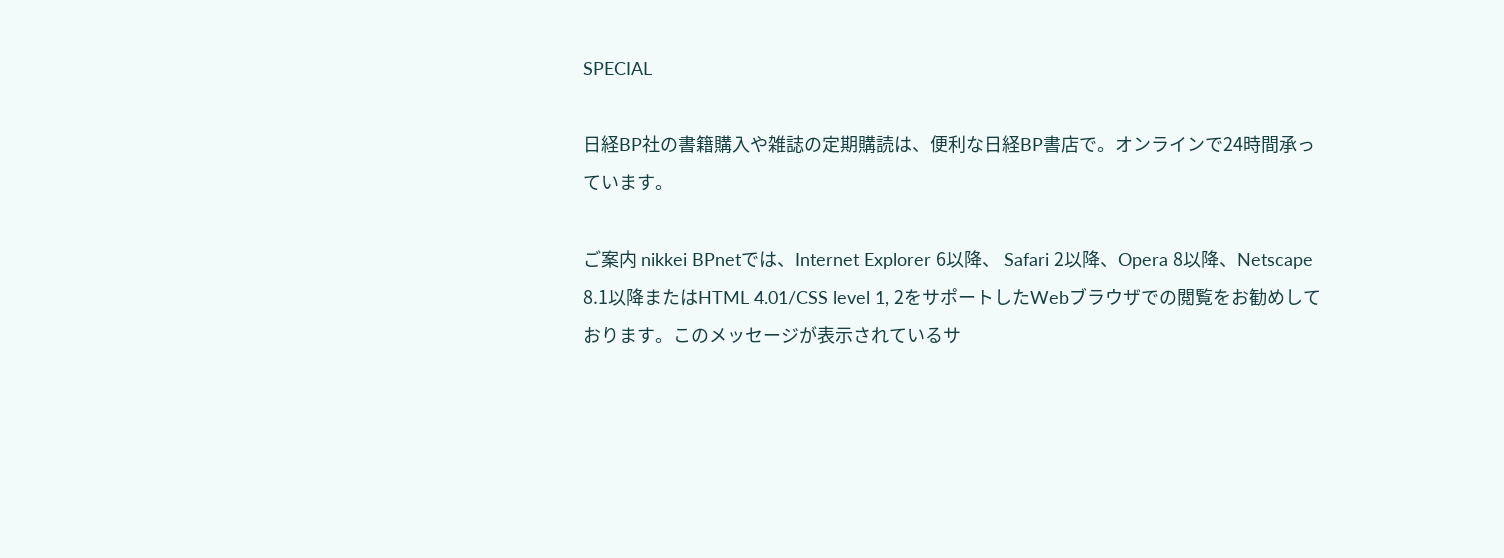SPECIAL

日経BP社の書籍購入や雑誌の定期購読は、便利な日経BP書店で。オンラインで24時間承っています。

ご案内 nikkei BPnetでは、Internet Explorer 6以降、 Safari 2以降、Opera 8以降、Netscape 8.1以降またはHTML 4.01/CSS level 1, 2をサポートしたWebブラウザでの閲覧をお勧めしております。このメッセージが表示されているサ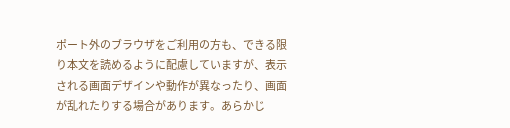ポート外のブラウザをご利用の方も、できる限り本文を読めるように配慮していますが、表示される画面デザインや動作が異なったり、画面が乱れたりする場合があります。あらかじ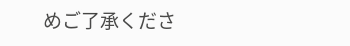めご了承くださ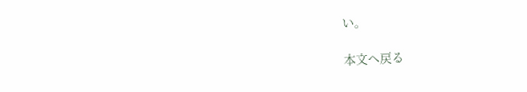い。

本文へ戻る